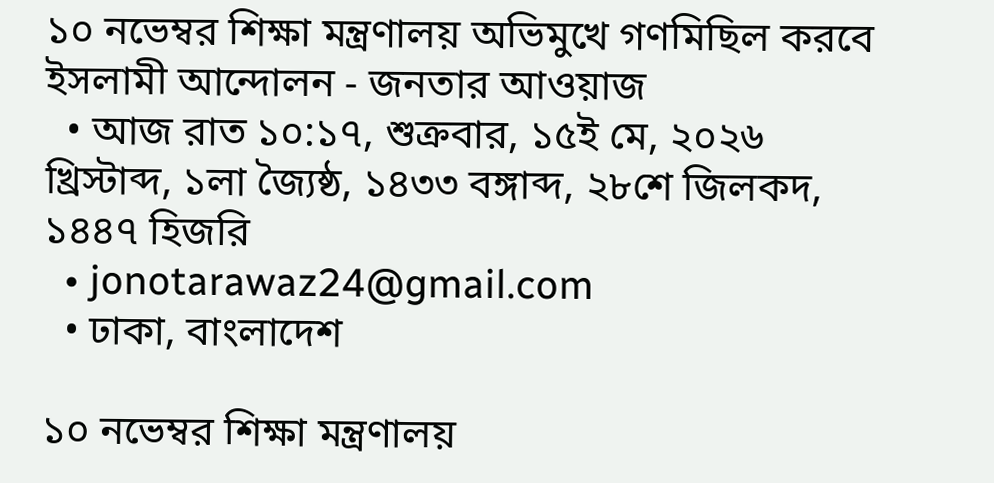১০ নভেম্বর শিক্ষা মন্ত্রণালয় অভিমুখে গণমিছিল করবে ইসলামী আন্দোলন - জনতার আওয়াজ
  • আজ রাত ১০:১৭, শুক্রবার, ১৫ই মে, ২০২৬ খ্রিস্টাব্দ, ১লা জ্যৈষ্ঠ, ১৪৩৩ বঙ্গাব্দ, ২৮শে জিলকদ, ১৪৪৭ হিজরি
  • jonotarawaz24@gmail.com
  • ঢাকা, বাংলাদেশ

১০ নভেম্বর শিক্ষা মন্ত্রণালয়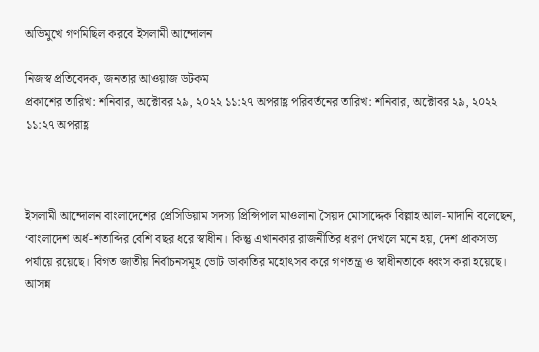অভিমুখে গণমিছিল করবে ইসলামী আন্দোলন

নিজস্ব প্রতিবেদক, জনতার আওয়াজ ডটকম
প্রকাশের তারিখ: শনিবার, অক্টোবর ২৯, ২০২২ ১১:২৭ অপরাহ্ণ পরিবর্তনের তারিখ: শনিবার, অক্টোবর ২৯, ২০২২ ১১:২৭ অপরাহ্ণ



ইসলামী আন্দোলন বাংলাদেশের প্রেসিডিয়াম সদস্য প্রিন্সিপাল মাওলানা সৈয়দ মোসাদ্দেক বিল্লাহ আল-মাদানি বলেছেন, ‘বাংলাদেশ অর্ধ-শতাব্দির বেশি বছর ধরে স্বাধীন। কিন্তু এখানকার রাজনীতির ধরণ দেখলে মনে হয়, দেশ প্রাকসভ্য পর্যায়ে রয়েছে। বিগত জাতীয় নির্বাচনসমূহ ভোট ডাকাতির মহোৎসব করে গণতন্ত্র ও স্বাধীনতাকে ধ্বংস করা হয়েছে। আসন্ন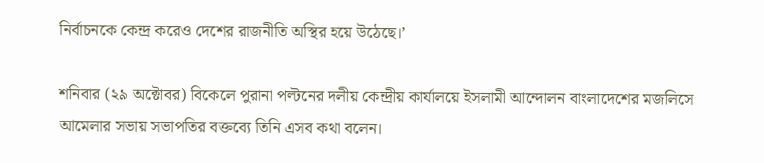নির্বাচনকে কেন্দ্র করেও দেশের রাজনীতি অস্থির হয়ে উঠেছে।’

শনিবার (২৯ অক্টোবর) বিকেলে পুরানা পল্টনের দলীয় কেন্দ্রীয় কার্যালয়ে ইসলামী আন্দোলন বাংলাদেশের মজলিসে আমেলার সভায় সভাপতির বক্তব্যে তিনি এসব কথা বলেন।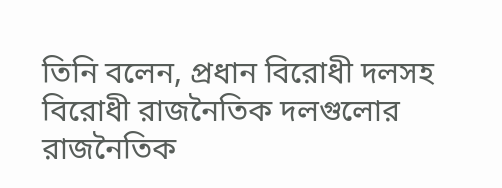তিনি বলেন, প্রধান বিরোধী দলসহ বিরোধী রাজনৈতিক দলগুলোর রাজনৈতিক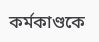কর্মকাণ্ডকে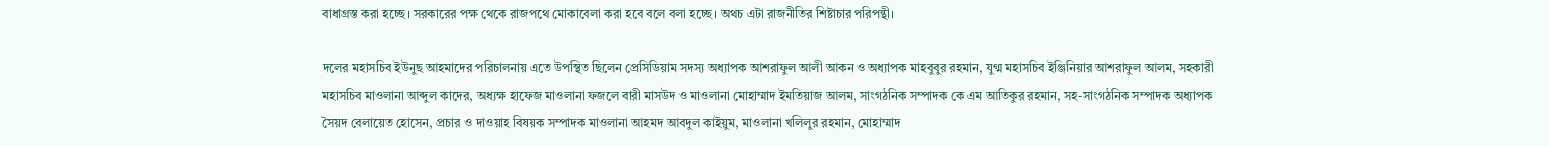বাধাগ্রস্ত করা হচ্ছে। সরকারের পক্ষ থেকে রাজপথে মোকাবেলা করা হবে বলে বলা হচ্ছে। অথচ এটা রাজনীতির শিষ্টাচার পরিপন্থী।

দলের মহাসচিব ইউনুছ আহমাদের পরিচালনায় এতে উপস্থিত ছিলেন প্রেসিডিয়াম সদস্য অধ্যাপক আশরাফুল আলী আকন ও অধ্যাপক মাহবুবুর রহমান, যুগ্ম মহাসচিব ইঞ্জিনিয়ার আশরাফুল আলম, সহকারী মহাসচিব মাওলানা আব্দুল কাদের, অধ্যক্ষ হাফেজ মাওলানা ফজলে বারী মাসউদ ও মাওলানা মোহাম্মাদ ইমতিয়াজ আলম, সাংগঠনিক সম্পাদক কে এম আতিকুর রহমান, সহ-সাংগঠনিক সম্পাদক অধ্যাপক সৈয়দ বেলায়েত হোসেন, প্রচার ও দাওয়াহ বিষয়ক সম্পাদক মাওলানা আহমদ আবদুল কাইয়ুম, মাওলানা খলিলুর রহমান, মোহাম্মাদ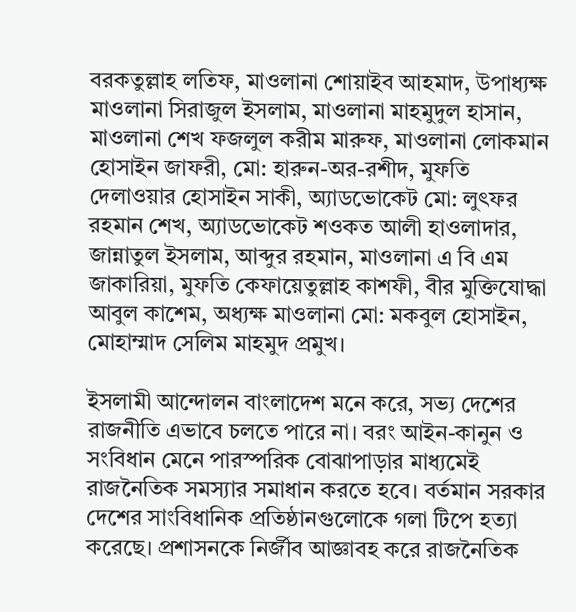বরকতুল্লাহ লতিফ, মাওলানা শোয়াইব আহমাদ, উপাধ্যক্ষ মাওলানা সিরাজুল ইসলাম, মাওলানা মাহমুদুল হাসান, মাওলানা শেখ ফজলুল করীম মারুফ, মাওলানা লোকমান হোসাইন জাফরী, মো: হারুন-অর-রশীদ, মুফতি দেলাওয়ার হোসাইন সাকী, অ্যাডভোকেট মো: লুৎফর রহমান শেখ, অ্যাডভোকেট শওকত আলী হাওলাদার, জান্নাতুল ইসলাম, আব্দুর রহমান, মাওলানা এ বি এম জাকারিয়া, মুফতি কেফায়েতুল্লাহ কাশফী, বীর মুক্তিযোদ্ধা আবুল কাশেম, অধ্যক্ষ মাওলানা মো: মকবুল হোসাইন, মোহাম্মাদ সেলিম মাহমুদ প্রমুখ।

ইসলামী আন্দোলন বাংলাদেশ মনে করে, সভ্য দেশের রাজনীতি এভাবে চলতে পারে না। বরং আইন-কানুন ও সংবিধান মেনে পারস্পরিক বোঝাপাড়ার মাধ্যমেই রাজনৈতিক সমস্যার সমাধান করতে হবে। বর্তমান সরকার দেশের সাংবিধানিক প্রতিষ্ঠানগুলোকে গলা টিপে হত্যা করেছে। প্রশাসনকে নির্জীব আজ্ঞাবহ করে রাজনৈতিক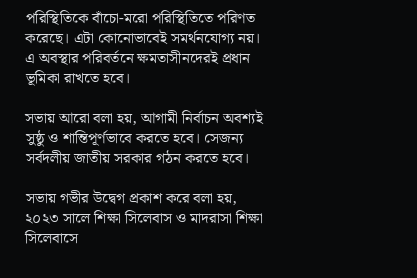পরিস্থিতিকে বাঁচো-মরো পরিস্থিতিতে পরিণত করেছে। এটা কোনোভাবেই সমর্থনযোগ্য নয়। এ অবস্থার পরিবর্তনে ক্ষমতাসীনদেরই প্রধান ভূমিকা রাখতে হবে।

সভায় আরো বলা হয়, আগামী নির্বাচন অবশ্যই সুষ্ঠু ও শান্তিপূর্ণভাবে করতে হবে। সেজন্য সর্বদলীয় জাতীয় সরকার গঠন করতে হবে।

সভায় গভীর উদ্বেগ প্রকাশ করে বলা হয়, ২০২৩ সালে শিক্ষা সিলেবাস ও মাদরাসা শিক্ষা সিলেবাসে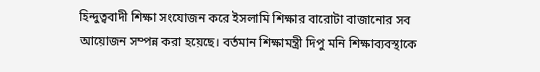হিন্দুত্ববাদী শিক্ষা সংযোজন করে ইসলামি শিক্ষার বারোটা বাজানোর সব আয়োজন সম্পন্ন করা হয়েছে। বর্তমান শিক্ষামন্ত্রী দিপু মনি শিক্ষাব্যবস্থাকে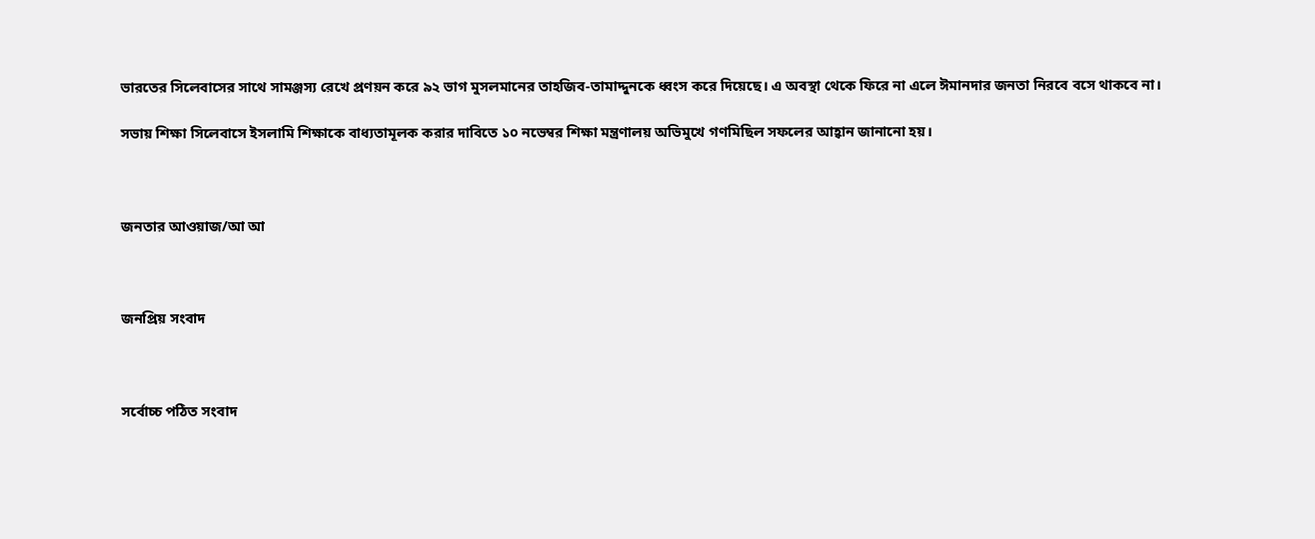ভারতের সিলেবাসের সাথে সামঞ্জস্য রেখে প্রণয়ন করে ৯২ ভাগ মুসলমানের তাহজিব-তামাদ্দুনকে ধ্বংস করে দিয়েছে। এ অবস্থা থেকে ফিরে না এলে ঈমানদার জনতা নিরবে বসে থাকবে না।

সভায় শিক্ষা সিলেবাসে ইসলামি শিক্ষাকে বাধ্যতামূলক করার দাবিতে ১০ নভেম্বর শিক্ষা মন্ত্রণালয় অভিমুখে গণমিছিল সফলের আহ্বান জানানো হয়।



জনতার আওয়াজ/আ আ



জনপ্রিয় সংবাদ



সর্বোচ্চ পঠিত সংবাদ